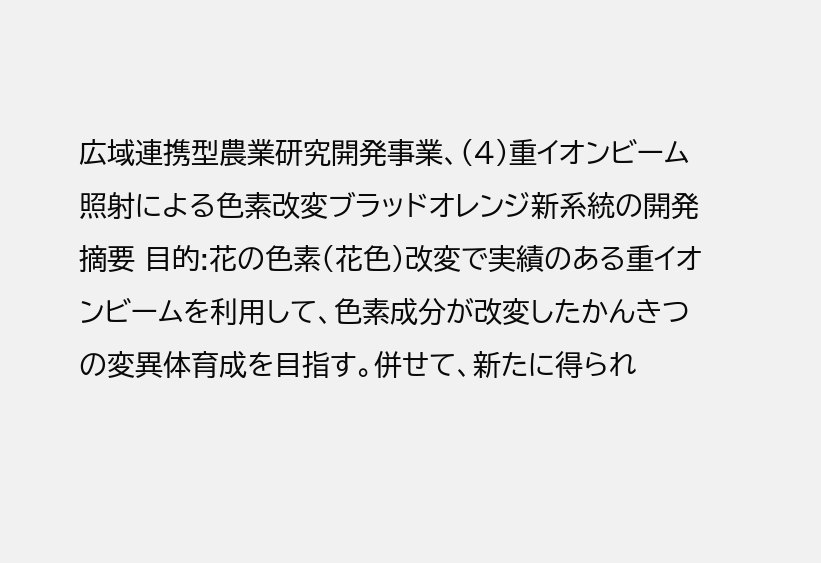広域連携型農業研究開発事業、(4)重イオンビーム照射による色素改変ブラッドオレンジ新系統の開発
摘要 目的:花の色素(花色)改変で実績のある重イオンビームを利用して、色素成分が改変したかんきつの変異体育成を目指す。併せて、新たに得られ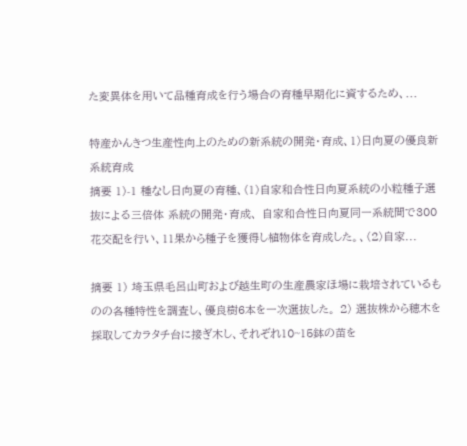た変異体を用いて品種育成を行う場合の育種早期化に資するため、...

特産かんきつ生産性向上のための新系統の開発・育成、1)日向夏の優良新系統育成
摘要 1)-1 種なし日向夏の育種、(1)自家和合性日向夏系統の小粒種子選抜による三倍体 系統の開発・育成、 自家和合性日向夏同一系統間で300花交配を行い、11果から種子を獲得し植物体を育成した。、(2)自家...

摘要 1) 埼玉県毛呂山町および越生町の生産農家ほ場に栽培されているものの各種特性を調査し、優良樹6本を一次選抜した。 2) 選抜株から穂木を採取してカラタチ台に接ぎ木し、それぞれ10~15鉢の苗を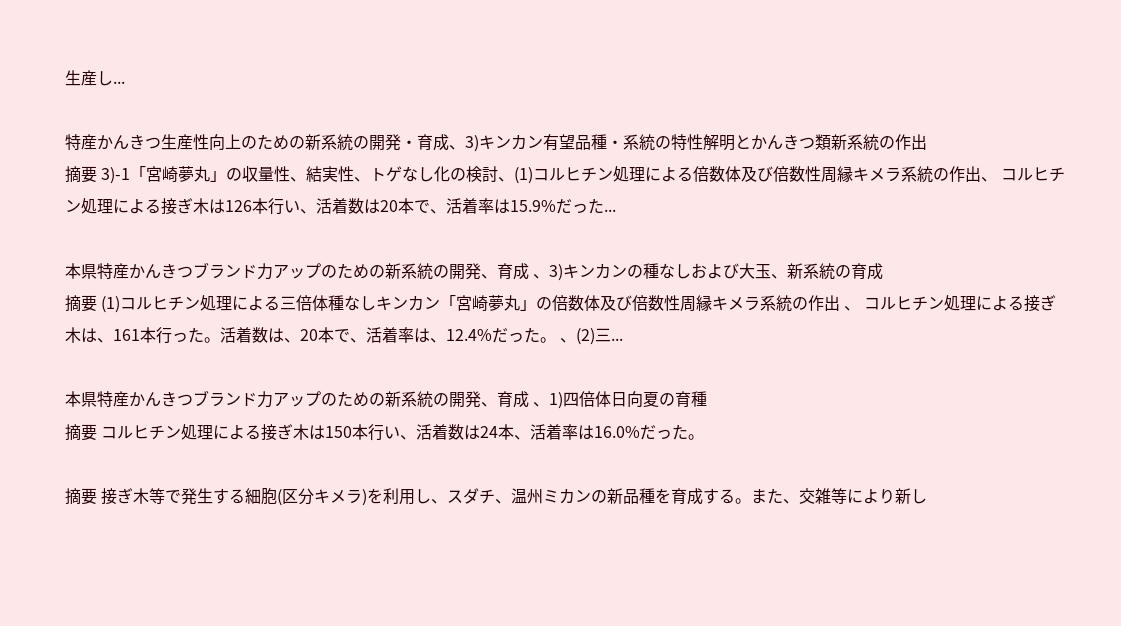生産し...

特産かんきつ生産性向上のための新系統の開発・育成、3)キンカン有望品種・系統の特性解明とかんきつ類新系統の作出
摘要 3)-1「宮崎夢丸」の収量性、結実性、トゲなし化の検討、(1)コルヒチン処理による倍数体及び倍数性周縁キメラ系統の作出、 コルヒチン処理による接ぎ木は126本行い、活着数は20本で、活着率は15.9%だった...

本県特産かんきつブランド力アップのための新系統の開発、育成 、3)キンカンの種なしおよび大玉、新系統の育成
摘要 (1)コルヒチン処理による三倍体種なしキンカン「宮崎夢丸」の倍数体及び倍数性周縁キメラ系統の作出 、 コルヒチン処理による接ぎ木は、161本行った。活着数は、20本で、活着率は、12.4%だった。 、(2)三...

本県特産かんきつブランド力アップのための新系統の開発、育成 、1)四倍体日向夏の育種
摘要 コルヒチン処理による接ぎ木は150本行い、活着数は24本、活着率は16.0%だった。

摘要 接ぎ木等で発生する細胞(区分キメラ)を利用し、スダチ、温州ミカンの新品種を育成する。また、交雑等により新し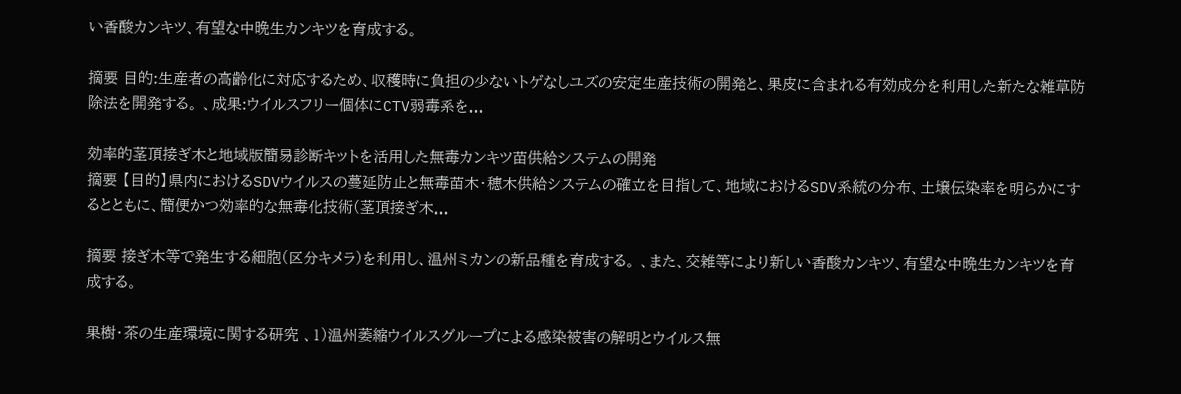い香酸カンキツ、有望な中晩生カンキツを育成する。

摘要 目的:生産者の高齢化に対応するため、収穫時に負担の少ないトゲなしユズの安定生産技術の開発と、果皮に含まれる有効成分を利用した新たな雑草防除法を開発する。 、成果:ウイルスフリー個体にCTV弱毒系を...

効率的茎頂接ぎ木と地域版簡易診断キットを活用した無毒カンキツ苗供給システムの開発
摘要 【目的】県内におけるSDVウイルスの蔓延防止と無毒苗木・穂木供給システムの確立を目指して、地域におけるSDV系統の分布、土壌伝染率を明らかにするとともに、簡便かつ効率的な無毒化技術(茎頂接ぎ木...

摘要 接ぎ木等で発生する細胞(区分キメラ)を利用し、温州ミカンの新品種を育成する。 、また、交雑等により新しい香酸カンキツ、有望な中晩生カンキツを育成する。

果樹・茶の生産環境に関する研究 、1)温州萎縮ウイルスグループによる感染被害の解明とウイルス無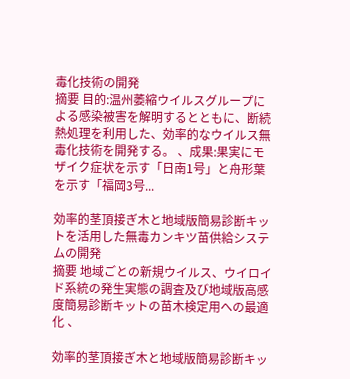毒化技術の開発
摘要 目的:温州萎縮ウイルスグループによる感染被害を解明するとともに、断続熱処理を利用した、効率的なウイルス無毒化技術を開発する。 、成果:果実にモザイク症状を示す「日南1号」と舟形葉を示す「福岡3号...

効率的茎頂接ぎ木と地域版簡易診断キットを活用した無毒カンキツ苗供給システムの開発
摘要 地域ごとの新規ウイルス、ウイロイド系統の発生実態の調査及び地域版高感度簡易診断キットの苗木検定用への最適化 、

効率的茎頂接ぎ木と地域版簡易診断キッ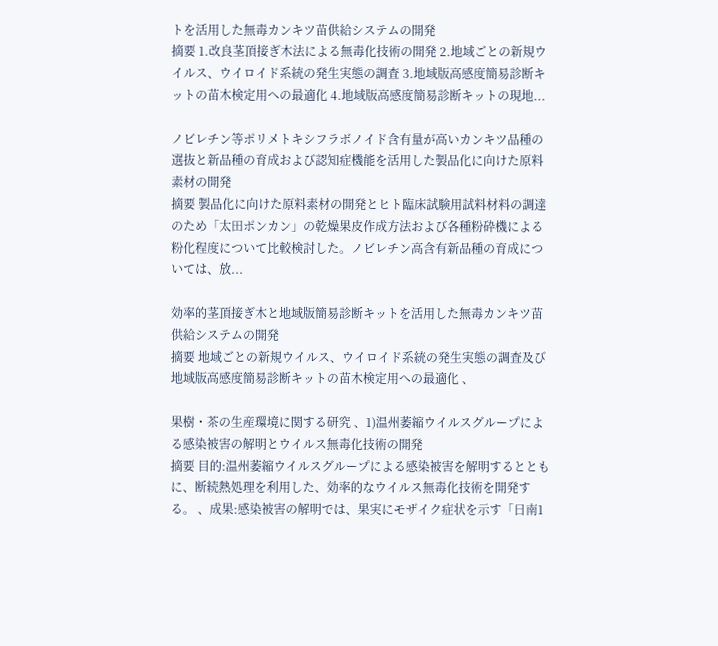トを活用した無毒カンキツ苗供給システムの開発
摘要 1.改良茎頂接ぎ木法による無毒化技術の開発 2.地域ごとの新規ウイルス、ウイロイド系統の発生実態の調査 3.地域版高感度簡易診断キットの苗木検定用への最適化 4.地域版高感度簡易診断キットの現地...

ノビレチン等ポリメトキシフラボノイド含有量が高いカンキツ品種の選抜と新品種の育成および認知症機能を活用した製品化に向けた原料素材の開発
摘要 製品化に向けた原料素材の開発とヒト臨床試験用試料材料の調達のため「太田ポンカン」の乾燥果皮作成方法および各種粉砕機による粉化程度について比較検討した。ノビレチン高含有新品種の育成については、放...

効率的茎頂接ぎ木と地域版簡易診断キットを活用した無毒カンキツ苗供給システムの開発
摘要 地域ごとの新規ウイルス、ウイロイド系統の発生実態の調査及び地域版高感度簡易診断キットの苗木検定用への最適化 、

果樹・茶の生産環境に関する研究 、1)温州萎縮ウイルスグループによる感染被害の解明とウイルス無毒化技術の開発
摘要 目的:温州萎縮ウイルスグループによる感染被害を解明するとともに、断続熱処理を利用した、効率的なウイルス無毒化技術を開発する。 、成果:感染被害の解明では、果実にモザイク症状を示す「日南1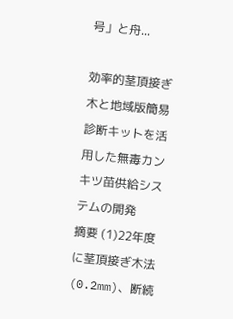号」と舟...

効率的茎頂接ぎ木と地域版簡易診断キットを活用した無毒カンキツ苗供給システムの開発
摘要 (1)22年度に茎頂接ぎ木法(0.2mm)、断続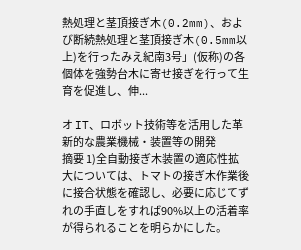熱処理と茎頂接ぎ木(0.2mm)、および断続熱処理と茎頂接ぎ木(0.5mm以上)を行ったみえ紀南3号」(仮称)の各個体を強勢台木に寄せ接ぎを行って生育を促進し、伸...

オ IT、ロボット技術等を活用した革新的な農業機械・装置等の開発
摘要 1)全自動接ぎ木装置の適応性拡大については、トマトの接ぎ木作業後に接合状態を確認し、必要に応じてずれの手直しをすれば90%以上の活着率が得られることを明らかにした。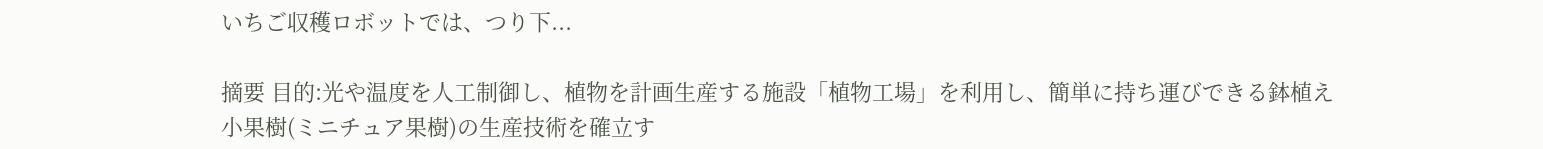いちご収穫ロボットでは、つり下...

摘要 目的:光や温度を人工制御し、植物を計画生産する施設「植物工場」を利用し、簡単に持ち運びできる鉢植え小果樹(ミニチュア果樹)の生産技術を確立す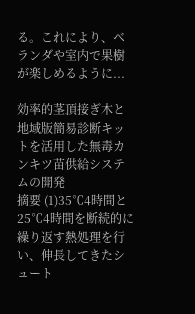る。これにより、ベランダや室内で果樹が楽しめるように...

効率的茎頂接ぎ木と地域版簡易診断キットを活用した無毒カンキツ苗供給システムの開発
摘要 (1)35℃4時間と25℃4時間を断続的に繰り返す熱処理を行い、伸長してきたシュート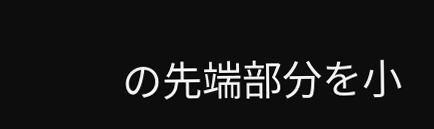の先端部分を小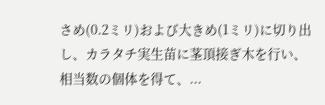さめ(0.2ミリ)および大きめ(1ミリ)に切り出し、カラタチ実生苗に茎頂接ぎ木を行い、相当数の個体を得て、...